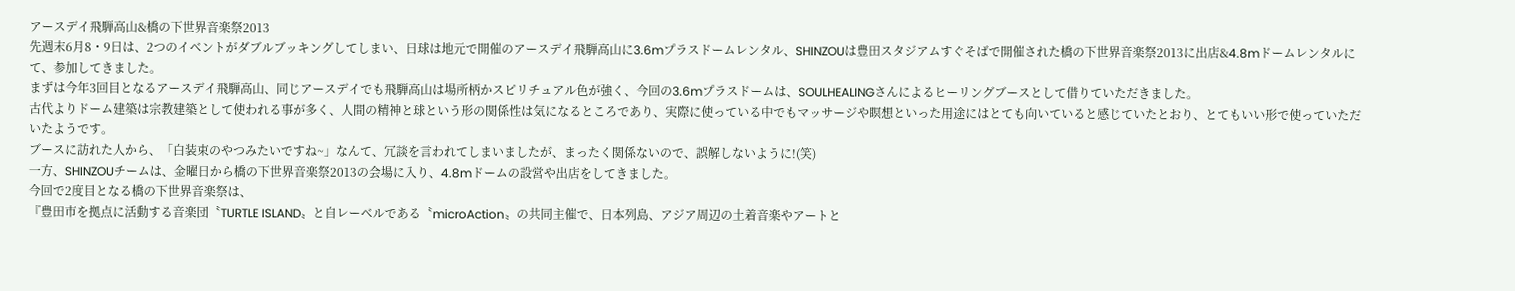アースデイ飛騨高山&橋の下世界音楽祭2013
先週末6月8・9日は、2つのイベントがダブルブッキングしてしまい、日球は地元で開催のアースデイ飛騨高山に3.6mプラスドームレンタル、SHINZOUは豊田スタジアムすぐそばで開催された橋の下世界音楽祭2013に出店&4.8mドームレンタルにて、参加してきました。
まずは今年3回目となるアースデイ飛騨高山、同じアースデイでも飛騨高山は場所柄かスピリチュアル色が強く、今回の3.6mプラスドームは、SOULHEALINGさんによるヒーリングブースとして借りていただきました。
古代よりドーム建築は宗教建築として使われる事が多く、人間の精神と球という形の関係性は気になるところであり、実際に使っている中でもマッサージや瞑想といった用途にはとても向いていると感じていたとおり、とてもいい形で使っていただいたようです。
ブースに訪れた人から、「白装束のやつみたいですね~」なんて、冗談を言われてしまいましたが、まったく関係ないので、誤解しないように!(笑)
一方、SHINZOUチームは、金曜日から橋の下世界音楽祭2013の会場に入り、4.8mドームの設営や出店をしてきました。
今回で2度目となる橋の下世界音楽祭は、
『豊田市を拠点に活動する音楽団〝TURTLE ISLAND〟と自レーベルである〝microAction〟の共同主催で、日本列島、アジア周辺の土着音楽やアートと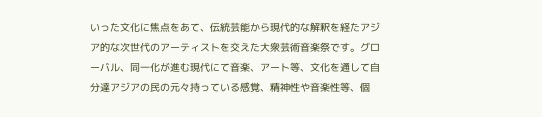いった文化に焦点をあて、伝統芸能から現代的な解釈を経たアジア的な次世代のアーティストを交えた大衆芸術音楽祭です。グローバル、同一化が進む現代にて音楽、アート等、文化を通して自分達アジアの民の元々持っている感覚、精神性や音楽性等、個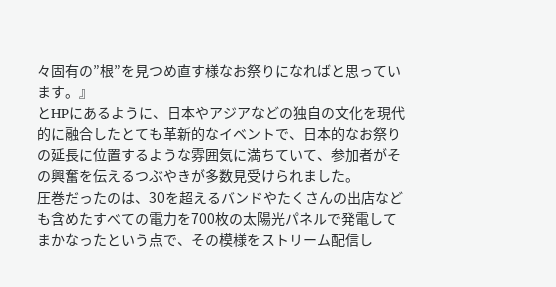々固有の”根”を見つめ直す様なお祭りになればと思っています。』
とHPにあるように、日本やアジアなどの独自の文化を現代的に融合したとても革新的なイベントで、日本的なお祭りの延長に位置するような雰囲気に満ちていて、参加者がその興奮を伝えるつぶやきが多数見受けられました。
圧巻だったのは、30を超えるバンドやたくさんの出店なども含めたすべての電力を700枚の太陽光パネルで発電してまかなったという点で、その模様をストリーム配信し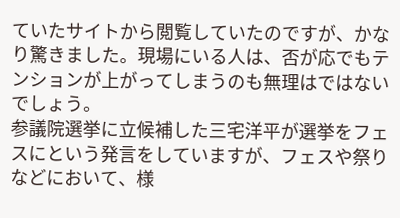ていたサイトから閲覧していたのですが、かなり驚きました。現場にいる人は、否が応でもテンションが上がってしまうのも無理はではないでしょう。
参議院選挙に立候補した三宅洋平が選挙をフェスにという発言をしていますが、フェスや祭りなどにおいて、様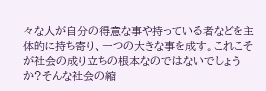々な人が自分の得意な事や持っている者などを主体的に持ち寄り、一つの大きな事を成す。これこそが社会の成り立ちの根本なのではないでしょうか?そんな社会の縮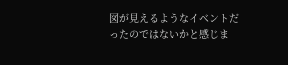図が見えるようなイベントだったのではないかと感じま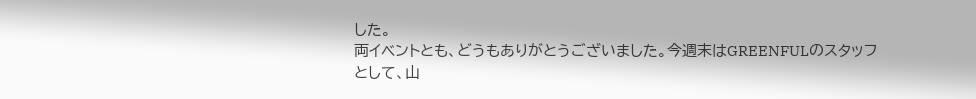した。
両イベントとも、どうもありがとうございました。今週末はGREENFULのスタッフとして、山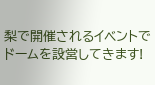梨で開催されるイベントでドームを設営してきます!